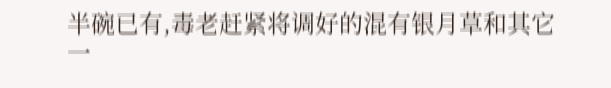半碗已有,毒老赶紧将调好的混有银月草和其它一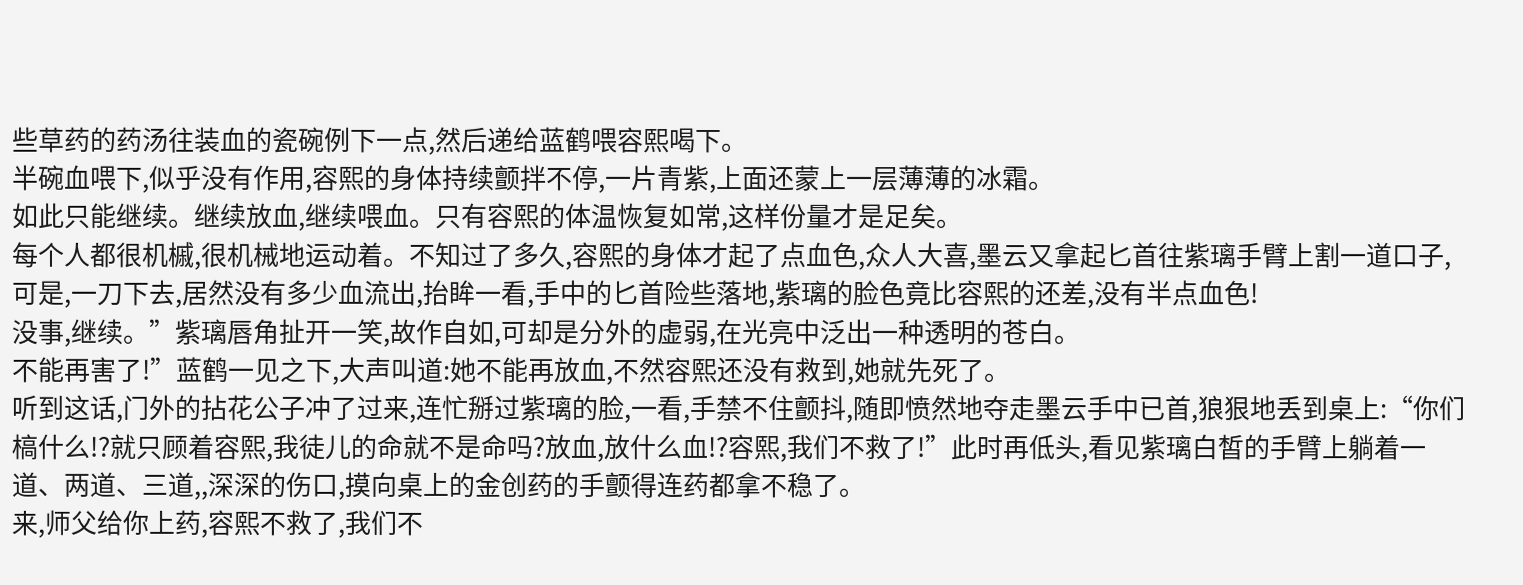些草药的药汤往装血的瓷碗例下一点,然后递给蓝鹤喂容熙喝下。
半碗血喂下,似乎没有作用,容熙的身体持续颤拌不停,一片青紫,上面还蒙上一层薄薄的冰霜。
如此只能继续。继续放血,继续喂血。只有容熙的体温恢复如常,这样份量才是足矣。
每个人都很机槭,很机械地运动着。不知过了多久,容熙的身体才起了点血色,众人大喜,墨云又拿起匕首往紫璃手臂上割一道口子,可是,一刀下去,居然没有多少血流出,抬眸一看,手中的匕首险些落地,紫璃的脸色竟比容熙的还差,没有半点血色!
没事,继续。”紫璃唇角扯开一笑,故作自如,可却是分外的虚弱,在光亮中泛出一种透明的苍白。
不能再害了!”蓝鹤一见之下,大声叫道:她不能再放血,不然容熙还没有救到,她就先死了。
听到这话,门外的拈花公子冲了过来,连忙掰过紫璃的脸,一看,手禁不住颤抖,随即愤然地夺走墨云手中已首,狼狠地丢到桌上:“你们槁什么!?就只顾着容熙,我徒儿的命就不是命吗?放血,放什么血!?容熙,我们不救了!”此时再低头,看见紫璃白皙的手臂上躺着一道、两道、三道,,深深的伤口,摸向桌上的金创药的手颤得连药都拿不稳了。
来,师父给你上药,容熙不救了,我们不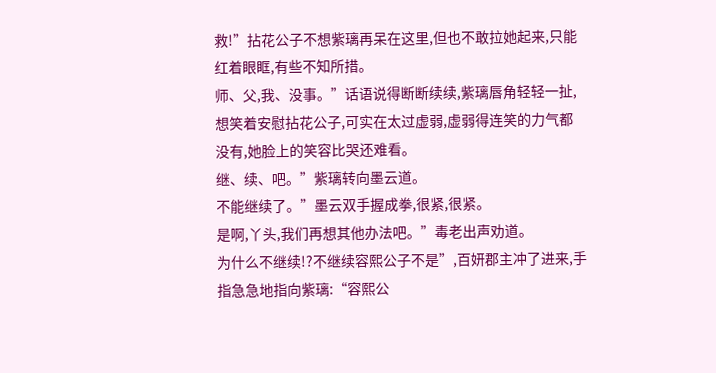救!”拈花公子不想紫璃再呆在这里,但也不敢拉她起来,只能红着眼眶,有些不知所措。
师、父,我、没事。”话语说得断断续续,紫璃唇角轻轻一扯,想笑着安慰拈花公子,可实在太过虚弱,虚弱得连笑的力气都没有,她脸上的笑容比哭还难看。
继、续、吧。”紫璃转向墨云道。
不能继续了。”墨云双手握成拳,很紧,很紧。
是啊,丫头,我们再想其他办法吧。”毒老出声劝道。
为什么不继续!?不继续容熙公子不是”,百妍郡主冲了进来,手指急急地指向紫璃:“容熙公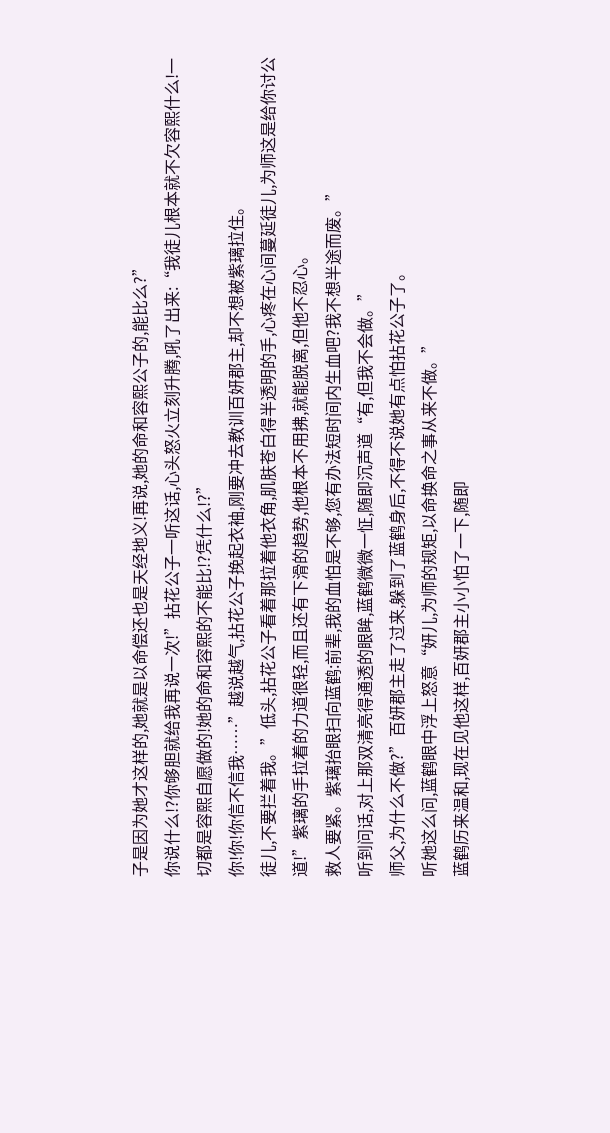子是因为她才这样的,她就是以命偿还也是天经地义!再说,她的命和容熙公子的,能比么?”
你说什么!?你够胆就给我再说一次!”拈花公子一听这话,心头怒火立刻升腾,吼了出来:“我徒儿根本就不欠容熙什么!一切都是容熙自愿做的!她的命和容熙的不能比!?凭什么!?”
你!你!你信不信我……”越说越气,拈花公子挽起衣袖,刚要冲去教训百妍郡主,却不想被紫璃拉住。
徒儿,不要拦着我。”低头,拈花公子看着那拉着他衣角,肌肤苍白得半透明的手,心疼在心间蔓延徒儿,为师这是给你讨公道!”紫璃的手拉着的力道很轻,而且还有下滑的趋势,他根本不用拂,就能脱离,但他不忍心。
救人要紧。紫璃抬眼扫向蓝鹤:前辈,我的血怕是不够,您有办法短时间内生血吧?我不想半途而废。”
听到问话,对上那双清亮得通透的眼眸,蓝鹤微微一怔,随即沉声道“有,但我不会做。”
师父,为什么不做?”百妍郡主走了过来,躲到了蓝鹤身后,不得不说她有点怕拈花公子了。
听她这么问,蓝鹤眼中浮上怒意“妍儿,为师的规矩,以命换命之事从来不做。”
蓝鹤历来温和,现在见他这样,百妍郡主小小怕了一下,随即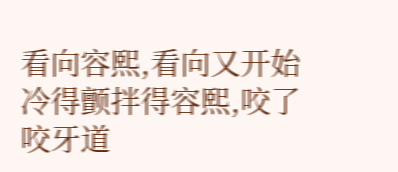看向容熙,看向又开始冷得颤拌得容熙,咬了咬牙道